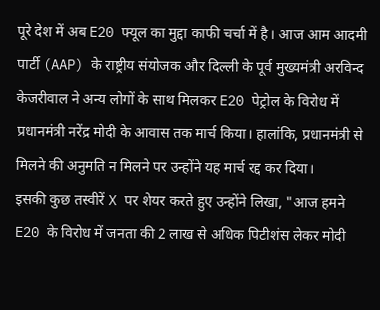पूरे देश में अब E20 फ्यूल का मुद्दा काफी चर्चा में है। आज आम आदमी पार्टी (AAP) के राष्ट्रीय संयोजक और दिल्ली के पूर्व मुख्यमंत्री अरविन्द केजरीवाल ने अन्य लोगों के साथ मिलकर E20 पेट्रोल के विरोध में प्रधानमंत्री नरेंद्र मोदी के आवास तक मार्च किया। हालांकि, प्रधानमंत्री से मिलने की अनुमति न मिलने पर उन्होंने यह मार्च रद्द कर दिया।
इसकी कुछ तस्वीरें X पर शेयर करते हुए उन्होंने लिखा, "आज हमने E20 के विरोध में जनता की 2 लाख से अधिक पिटीशंस लेकर मोदी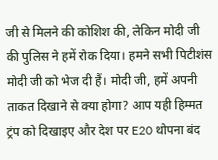जी से मिलने की कोशिश की, लेकिन मोदी जी की पुलिस ने हमें रोक दिया। हमने सभी पिटीशंस मोदी जी को भेज दी हैं। मोदी जी, हमें अपनी ताकत दिखाने से क्या होगा? आप यही हिम्मत ट्रंप को दिखाइए और देश पर E20 थोपना बंद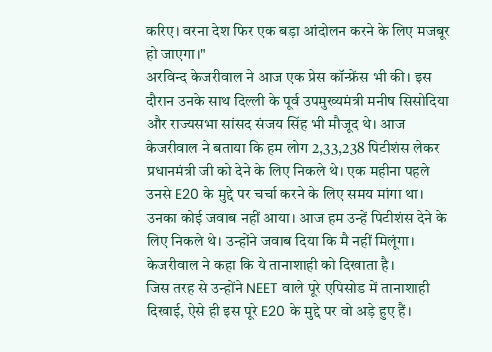करिए। वरना देश फिर एक बड़ा आंदोलन करने के लिए मजबूर हो जाएगा।"
अरविन्द केजरीवाल ने आज एक प्रेस कॉन्फ्रेंस भी की। इस दौरान उनके साथ दिल्ली के पूर्व उपमुख्यमंत्री मनीष सिसोदिया और राज्यसभा सांसद संजय सिंह भी मौजूद थे। आज केजरीवाल ने बताया कि हम लोग 2,33,238 पिटीशंस लेकर प्रधानमंत्री जी को देने के लिए निकले थे। एक महीना पहले उनसे E20 के मुद्दे पर चर्चा करने के लिए समय मांगा था। उनका कोई जवाब नहीं आया। आज हम उन्हें पिटीशंस देने के लिए निकले थे। उन्होंने जवाब दिया कि मै नहीं मिलूंगा। केजरीवाल ने कहा कि ये तानाशाही को दिखाता है।
जिस तरह से उन्होंने NEET वाले पूरे एपिसोड में तानाशाही दिखाई, ऐसे ही इस पूरे E20 के मुद्दे पर वो अड़े हुए हैं।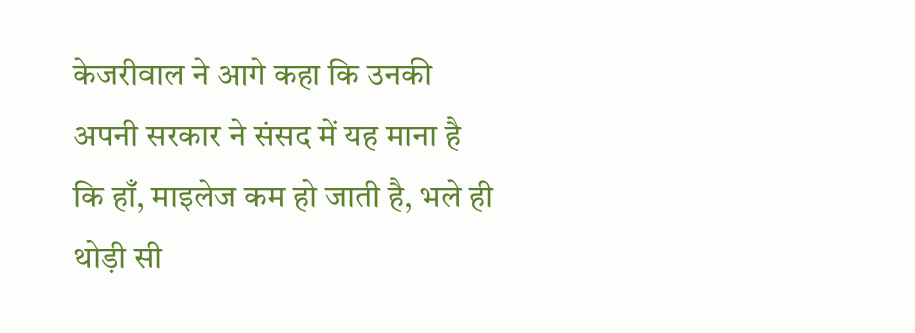केजरीवाल ने आगे कहा कि उनकी अपनी सरकार ने संसद में यह माना है कि हाँ, माइलेज कम हो जाती है, भले ही थोड़ी सी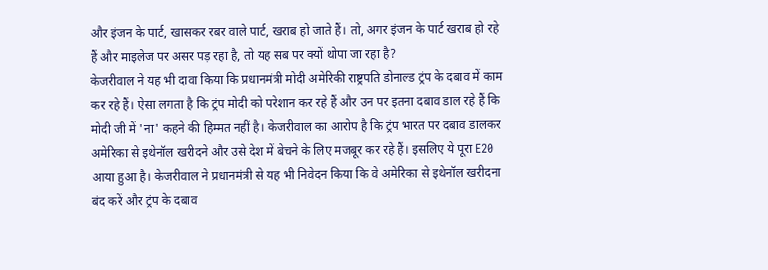और इंजन के पार्ट, खासकर रबर वाले पार्ट, खराब हो जाते हैं। तो, अगर इंजन के पार्ट खराब हो रहे हैं और माइलेज पर असर पड़ रहा है, तो यह सब पर क्यों थोपा जा रहा है?
केजरीवाल ने यह भी दावा किया कि प्रधानमंत्री मोदी अमेरिकी राष्ट्रपति डोनाल्ड ट्रंप के दबाव में काम कर रहे हैं। ऐसा लगता है कि ट्रंप मोदी को परेशान कर रहे हैं और उन पर इतना दबाव डाल रहे हैं कि मोदी जी में 'ना' कहने की हिम्मत नहीं है। केजरीवाल का आरोप है कि ट्रंप भारत पर दबाव डालकर अमेरिका से इथेनॉल खरीदने और उसे देश में बेचने के लिए मजबूर कर रहे हैं। इसलिए ये पूरा E20 आया हुआ है। केजरीवाल ने प्रधानमंत्री से यह भी निवेदन किया कि वे अमेरिका से इथेनॉल खरीदना बंद करें और ट्रंप के दबाव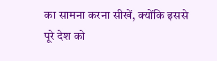का सामना करना सीखें, क्योंकि इससे पूरे देश को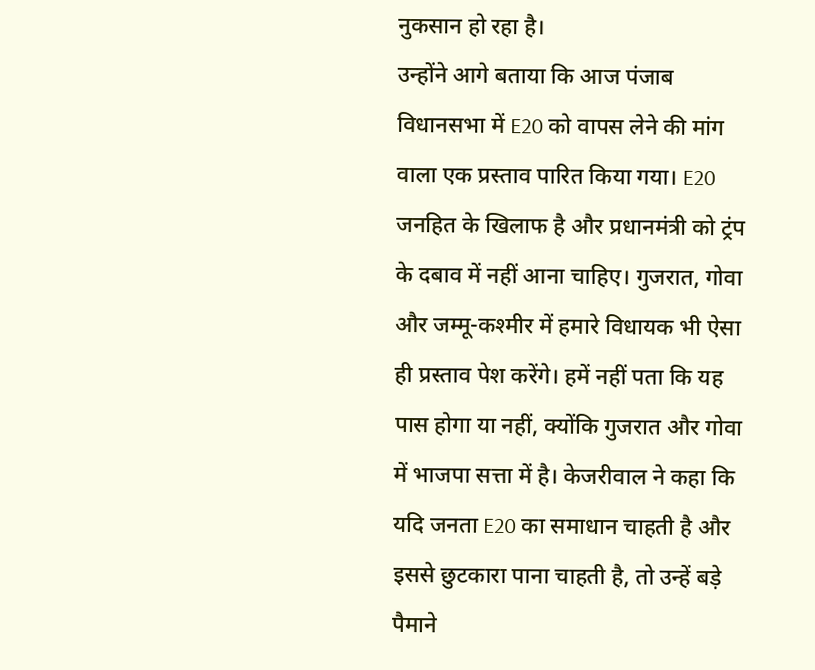नुकसान हो रहा है।
उन्होंने आगे बताया कि आज पंजाब विधानसभा में E20 को वापस लेने की मांग वाला एक प्रस्ताव पारित किया गया। E20 जनहित के खिलाफ है और प्रधानमंत्री को ट्रंप के दबाव में नहीं आना चाहिए। गुजरात, गोवा और जम्मू-कश्मीर में हमारे विधायक भी ऐसा ही प्रस्ताव पेश करेंगे। हमें नहीं पता कि यह पास होगा या नहीं, क्योंकि गुजरात और गोवा में भाजपा सत्ता में है। केजरीवाल ने कहा कि यदि जनता E20 का समाधान चाहती है और इससे छुटकारा पाना चाहती है, तो उन्हें बड़े पैमाने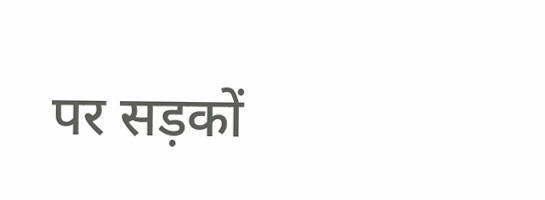पर सड़कों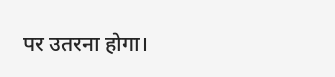पर उतरना होगा।